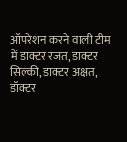ऑपरेशन करने वाली टीम में डाक्टर रजत, डाक्टर सिल्की, डाक्टर अक्षत, डॉक्टर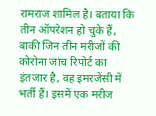रामराज शामिल है। बताया कि तीन ऑपरेशन हो चुके हैं, बाकी जिन तीन मरीजों की कोरोना जांच रिपोर्ट का इंतजार है, वह इमरजेंसी में भर्ती हैं। इसमें एक मरीज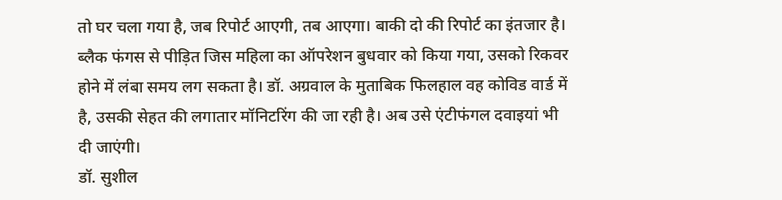तो घर चला गया है, जब रिपोर्ट आएगी, तब आएगा। बाकी दो की रिपोर्ट का इंतजार है।
ब्लैक फंगस से पीड़ित जिस महिला का ऑपरेशन बुधवार को किया गया, उसको रिकवर होने में लंबा समय लग सकता है। डॉ. अग्रवाल के मुताबिक फिलहाल वह कोविड वार्ड में है, उसकी सेहत की लगातार मॉनिटरिंग की जा रही है। अब उसे एंटीफंगल दवाइयां भी दी जाएंगी।
डॉ. सुशील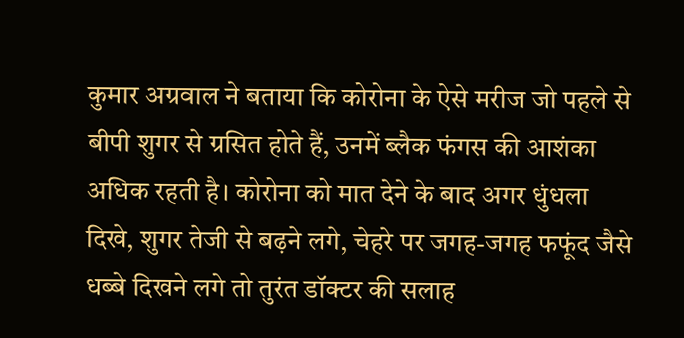कुमार अग्रवाल ने बताया कि कोरोना के ऐसे मरीज जो पहले से बीपी शुगर से ग्रसित होते हैं, उनमें ब्लैक फंगस की आशंका अधिक रहती है। कोरोना को मात देने के बाद अगर धुंधला दिखे, शुगर तेजी से बढ़ने लगे, चेहरे पर जगह-जगह फफूंद जैसे धब्बे दिखने लगे तो तुरंत डॉक्टर की सलाह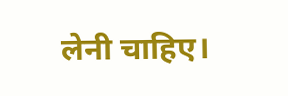लेनी चाहिए।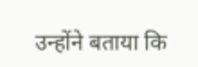उन्होंने बताया कि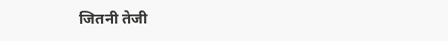जितनी तेजी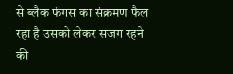से ब्लैक फंगस का संक्रमण फैल रहा है उसको लेकर सजग रहने की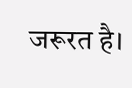जरूरत है।